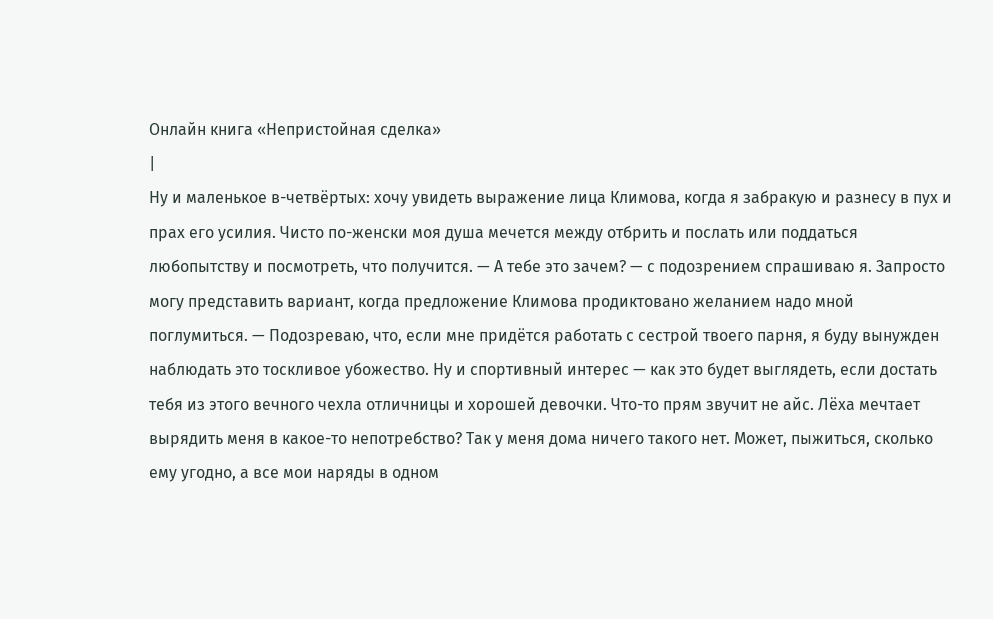Онлайн книга «Непристойная сделка»
|
Ну и маленькое в-четвёртых: хочу увидеть выражение лица Климова, когда я забракую и разнесу в пух и прах его усилия. Чисто по-женски моя душа мечется между отбрить и послать или поддаться любопытству и посмотреть, что получится. — А тебе это зачем? — с подозрением спрашиваю я. Запросто могу представить вариант, когда предложение Климова продиктовано желанием надо мной поглумиться. — Подозреваю, что, если мне придётся работать с сестрой твоего парня, я буду вынужден наблюдать это тоскливое убожество. Ну и спортивный интерес — как это будет выглядеть, если достать тебя из этого вечного чехла отличницы и хорошей девочки. Что-то прям звучит не айс. Лёха мечтает вырядить меня в какое-то непотребство? Так у меня дома ничего такого нет. Может, пыжиться, сколько ему угодно, а все мои наряды в одном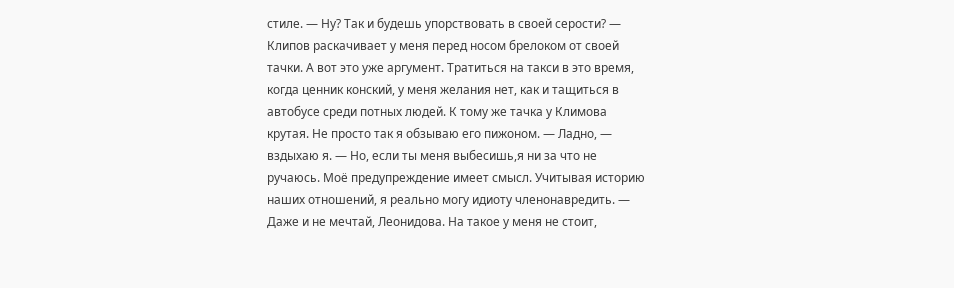стиле. — Ну? Так и будешь упорствовать в своей серости? — Клипов раскачивает у меня перед носом брелоком от своей тачки. А вот это уже аргумент. Тратиться на такси в это время, когда ценник конский, у меня желания нет, как и тащиться в автобусе среди потных людей. К тому же тачка у Климова крутая. Не просто так я обзываю его пижоном. — Ладно, — вздыхаю я. — Но, если ты меня выбесишь,я ни за что не ручаюсь. Моё предупреждение имеет смысл. Учитывая историю наших отношений, я реально могу идиоту членонавредить. — Даже и не мечтай, Леонидова. На такое у меня не стоит,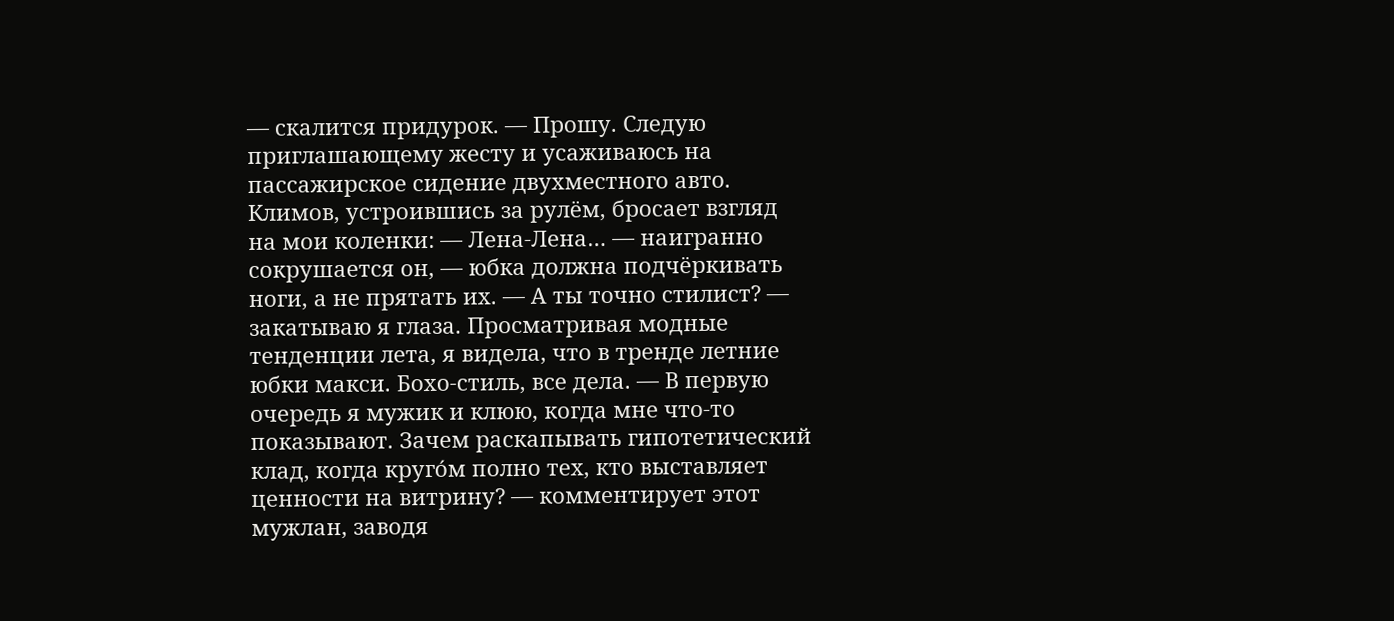— скалится придурок. — Прошу. Следую приглашающему жесту и усаживаюсь на пассажирское сидение двухместного авто. Климов, устроившись за рулём, бросает взгляд на мои коленки: — Лена-Лена… — наигранно сокрушается он, — юбка должна подчёркивать ноги, а не прятать их. — А ты точно стилист? — закатываю я глаза. Просматривая модные тенденции лета, я видела, что в тренде летние юбки макси. Бохо-стиль, все дела. — В первую очередь я мужик и клюю, когда мне что-то показывают. Зачем раскапывать гипотетический клад, когда круго́м полно тех, кто выставляет ценности на витрину? — комментирует этот мужлан, заводя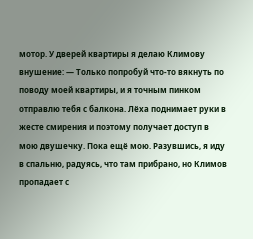мотор. У дверей квартиры я делаю Климову внушение: — Только попробуй что-то вякнуть по поводу моей квартиры, и я точным пинком отправлю тебя с балкона. Лёха поднимает руки в жесте смирения и поэтому получает доступ в мою двушечку. Пока ещё мою. Разувшись, я иду в спальню, радуясь, что там прибрано, но Климов пропадает с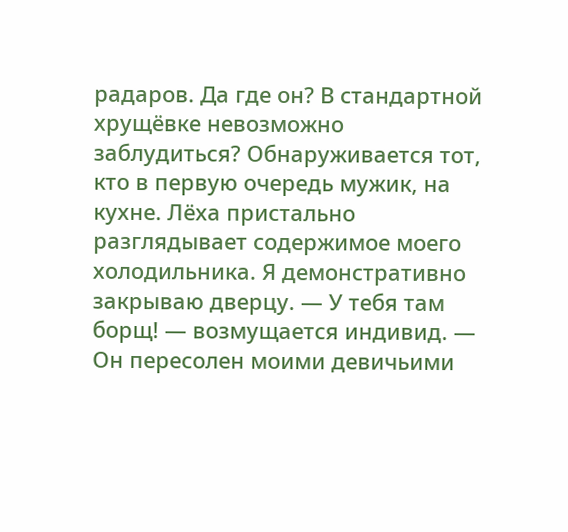радаров. Да где он? В стандартной хрущёвке невозможно заблудиться? Обнаруживается тот, кто в первую очередь мужик, на кухне. Лёха пристально разглядывает содержимое моего холодильника. Я демонстративно закрываю дверцу. — У тебя там борщ! — возмущается индивид. — Он пересолен моими девичьими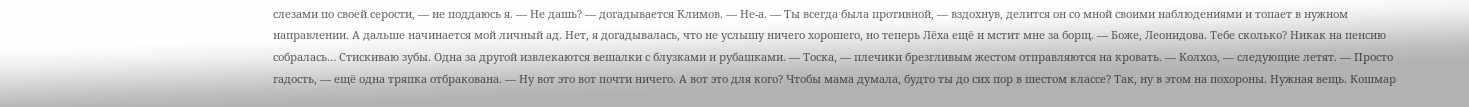слезами по своей серости, — не поддаюсь я. — Не дашь? — догадывается Климов. — Не-а. — Ты всегда была противной, — вздохнув, делится он со мной своими наблюдениями и топает в нужном направлении. А дальше начинается мой личный ад. Нет, я догадывалась, что не услышу ничего хорошего, но теперь Лёха ещё и мстит мне за борщ. — Боже, Леонидова. Тебе сколько? Никак на пенсию собралась… Стискиваю зубы. Одна за другой извлекаются вешалки с блузками и рубашками. — Тоска, — плечики брезгливым жестом отправляются на кровать. — Колхоз, — следующие летят. — Просто гадость, — ещё одна тряпка отбракована. — Ну вот это вот почти ничего. А вот это для кого? Чтобы мама думала, будто ты до сих пор в шестом классе? Так, ну в этом на похороны. Нужная вещь. Кошмар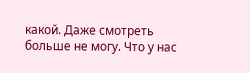какой. Даже смотреть больше не могу. Что у нас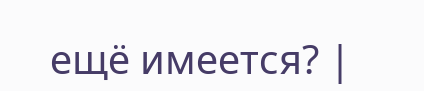ещё имеется? |